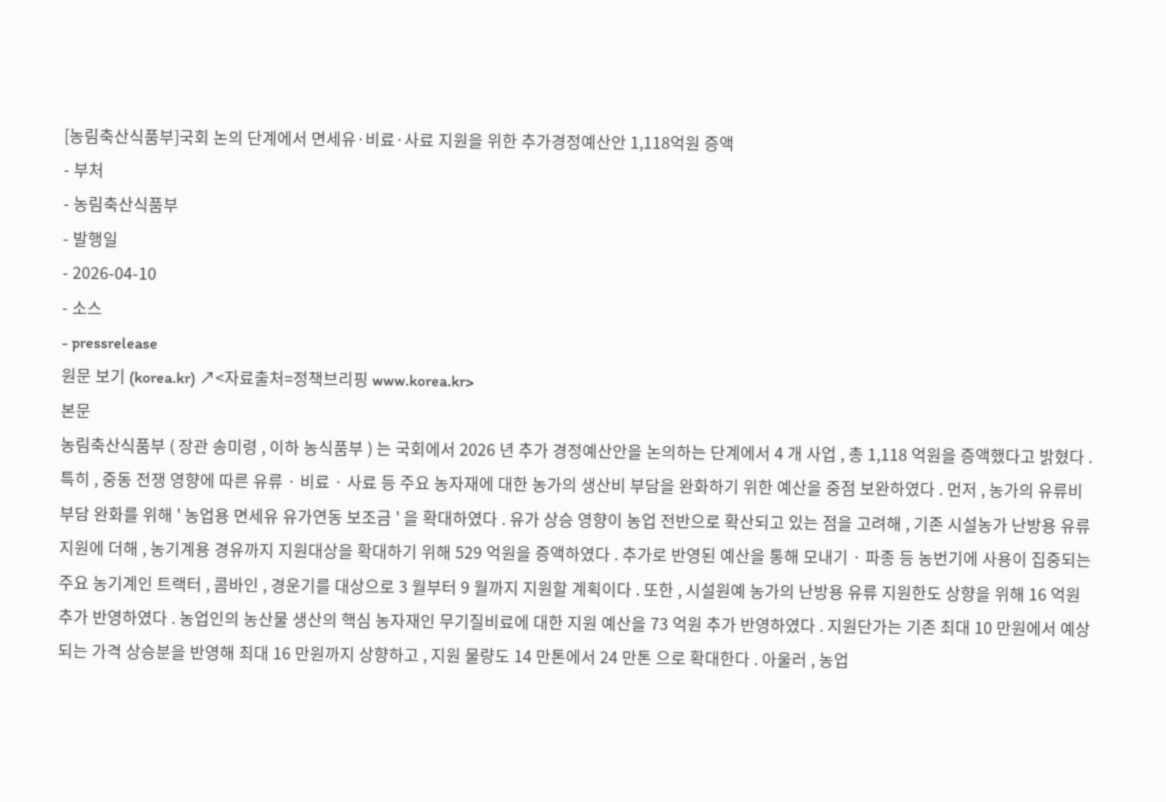[농림축산식품부]국회 논의 단계에서 면세유·비료·사료 지원을 위한 추가경정예산안 1,118억원 증액
- 부처
- 농림축산식품부
- 발행일
- 2026-04-10
- 소스
- pressrelease
원문 보기 (korea.kr) ↗<자료출처=정책브리핑 www.korea.kr>
본문
농림축산식품부 ( 장관 송미령 , 이하 농식품부 ) 는 국회에서 2026 년 추가 경정예산안을 논의하는 단계에서 4 개 사업 , 총 1,118 억원을 증액했다고 밝혔다 . 특히 , 중동 전쟁 영향에 따른 유류 · 비료 · 사료 등 주요 농자재에 대한 농가의 생산비 부담을 완화하기 위한 예산을 중점 보완하였다 . 먼저 , 농가의 유류비 부담 완화를 위해 ' 농업용 면세유 유가연동 보조금 ' 을 확대하였다 . 유가 상승 영향이 농업 전반으로 확산되고 있는 점을 고려해 , 기존 시설농가 난방용 유류 지원에 더해 , 농기계용 경유까지 지원대상을 확대하기 위해 529 억원을 증액하였다 . 추가로 반영된 예산을 통해 모내기 · 파종 등 농번기에 사용이 집중되는 주요 농기계인 트랙터 , 콤바인 , 경운기를 대상으로 3 월부터 9 월까지 지원할 계획이다 . 또한 , 시설원예 농가의 난방용 유류 지원한도 상향을 위해 16 억원 추가 반영하였다 . 농업인의 농산물 생산의 핵심 농자재인 무기질비료에 대한 지원 예산을 73 억원 추가 반영하였다 . 지원단가는 기존 최대 10 만원에서 예상되는 가격 상승분을 반영해 최대 16 만원까지 상향하고 , 지원 물량도 14 만톤에서 24 만톤 으로 확대한다 . 아울러 , 농업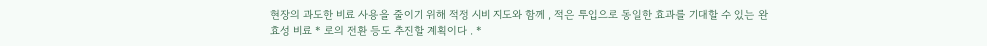현장의 과도한 비료 사용을 줄이기 위해 적정 시비 지도와 함께 , 적은 투입으로 동일한 효과를 기대할 수 있는 완효성 비료 * 로의 전환 등도 추진할 계획이다 . *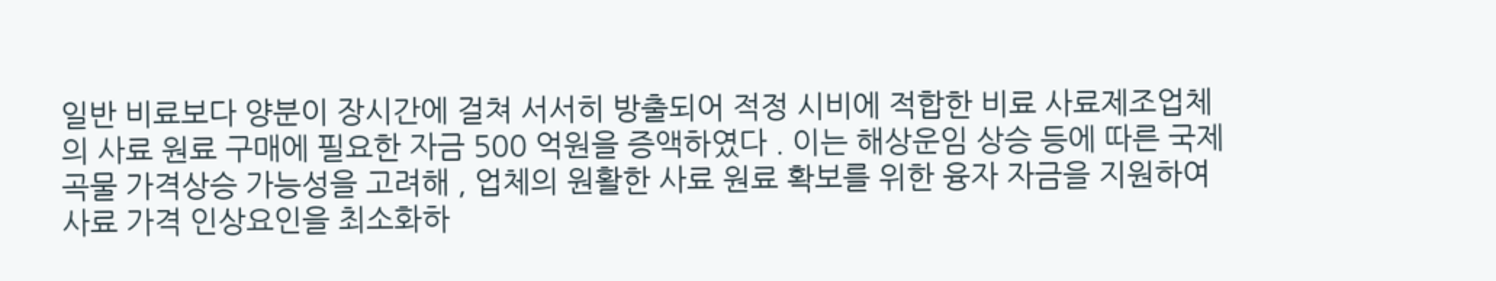일반 비료보다 양분이 장시간에 걸쳐 서서히 방출되어 적정 시비에 적합한 비료 사료제조업체의 사료 원료 구매에 필요한 자금 500 억원을 증액하였다 . 이는 해상운임 상승 등에 따른 국제 곡물 가격상승 가능성을 고려해 , 업체의 원활한 사료 원료 확보를 위한 융자 자금을 지원하여 사료 가격 인상요인을 최소화하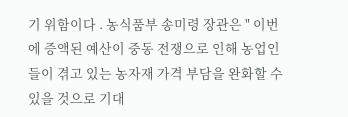기 위함이다 . 농식품부 송미령 장관은 " 이번에 증액된 예산이 중동 전쟁으로 인해 농업인들이 겪고 있는 농자재 가격 부담을 완화할 수 있을 것으로 기대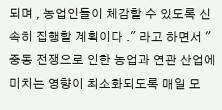되며 , 농업인들이 체감할 수 있도록 신속히 집행할 계획이다 ." 라고 하면서 " 중동 전쟁으로 인한 농업과 연관 산업에 미치는 영향이 최소화되도록 매일 모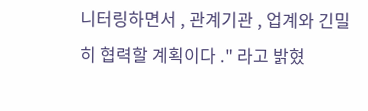니터링하면서 , 관계기관 , 업계와 긴밀히 협력할 계획이다 ." 라고 밝혔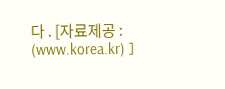다 . [자료제공 : (www.korea.kr) ]